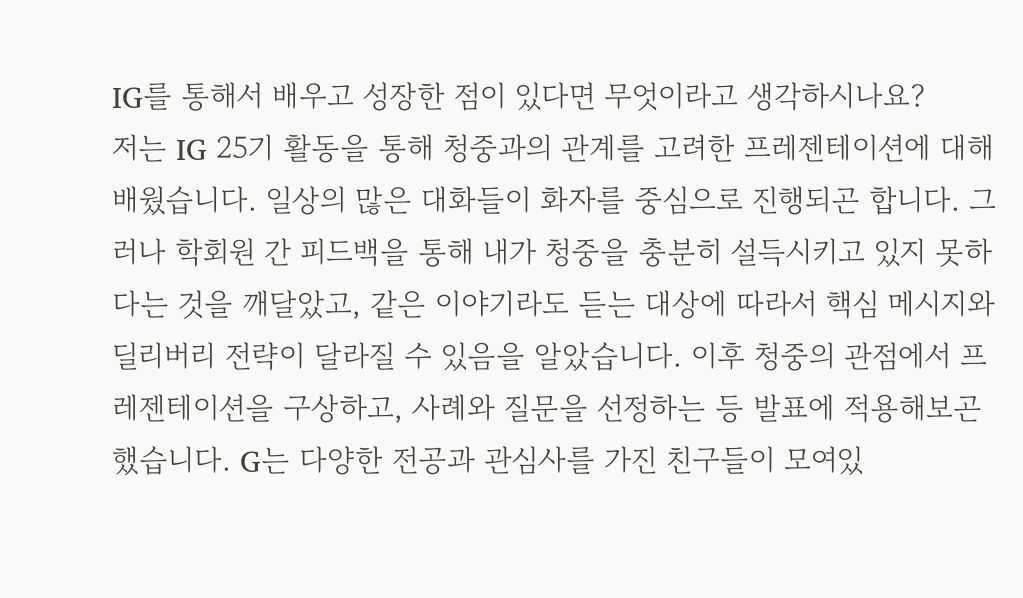IG를 통해서 배우고 성장한 점이 있다면 무엇이라고 생각하시나요?
저는 IG 25기 활동을 통해 청중과의 관계를 고려한 프레젠테이션에 대해 배웠습니다. 일상의 많은 대화들이 화자를 중심으로 진행되곤 합니다. 그러나 학회원 간 피드백을 통해 내가 청중을 충분히 설득시키고 있지 못하다는 것을 깨달았고, 같은 이야기라도 듣는 대상에 따라서 핵심 메시지와 딜리버리 전략이 달라질 수 있음을 알았습니다. 이후 청중의 관점에서 프레젠테이션을 구상하고, 사례와 질문을 선정하는 등 발표에 적용해보곤 했습니다. G는 다양한 전공과 관심사를 가진 친구들이 모여있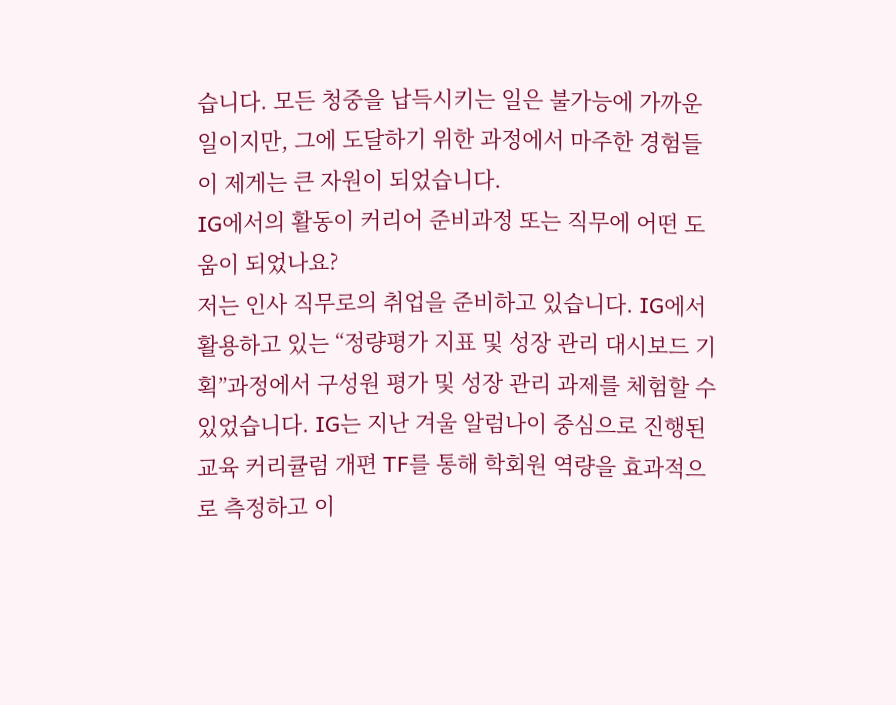습니다. 모든 청중을 납득시키는 일은 불가능에 가까운 일이지만, 그에 도달하기 위한 과정에서 마주한 경험들이 제게는 큰 자원이 되었습니다.
IG에서의 활동이 커리어 준비과정 또는 직무에 어떤 도움이 되었나요?
저는 인사 직무로의 취업을 준비하고 있습니다. IG에서 활용하고 있는 “정량평가 지표 및 성장 관리 대시보드 기획”과정에서 구성원 평가 및 성장 관리 과제를 체험할 수 있었습니다. IG는 지난 겨울 알럼나이 중심으로 진행된 교육 커리큘럼 개편 TF를 통해 학회원 역량을 효과적으로 측정하고 이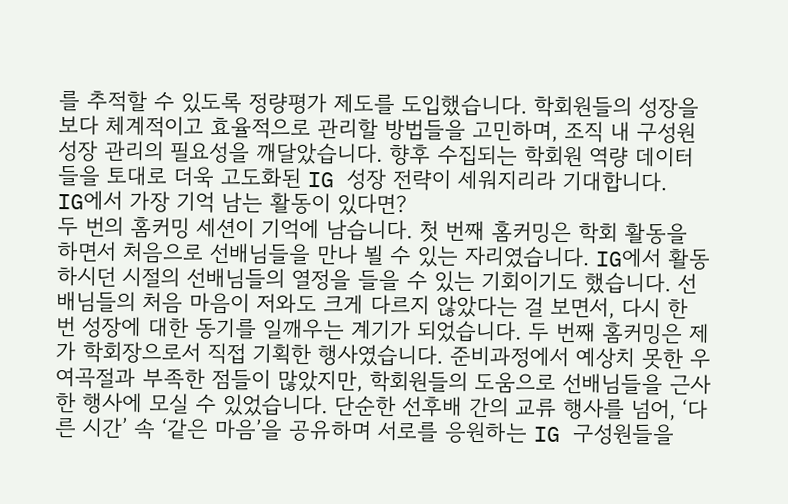를 추적할 수 있도록 정량평가 제도를 도입했습니다. 학회원들의 성장을 보다 체계적이고 효율적으로 관리할 방법들을 고민하며, 조직 내 구성원 성장 관리의 필요성을 깨달았습니다. 향후 수집되는 학회원 역량 데이터들을 토대로 더욱 고도화된 IG 성장 전략이 세워지리라 기대합니다.
IG에서 가장 기억 남는 활동이 있다면?
두 번의 홈커밍 세션이 기억에 남습니다. 첫 번째 홈커밍은 학회 활동을 하면서 처음으로 선배님들을 만나 뵐 수 있는 자리였습니다. IG에서 활동하시던 시절의 선배님들의 열정을 들을 수 있는 기회이기도 했습니다. 선배님들의 처음 마음이 저와도 크게 다르지 않았다는 걸 보면서, 다시 한 번 성장에 대한 동기를 일깨우는 계기가 되었습니다. 두 번째 홈커밍은 제가 학회장으로서 직접 기획한 행사였습니다. 준비과정에서 예상치 못한 우여곡절과 부족한 점들이 많았지만, 학회원들의 도움으로 선배님들을 근사한 행사에 모실 수 있었습니다. 단순한 선후배 간의 교류 행사를 넘어, ‘다른 시간’ 속 ‘같은 마음’을 공유하며 서로를 응원하는 IG 구성원들을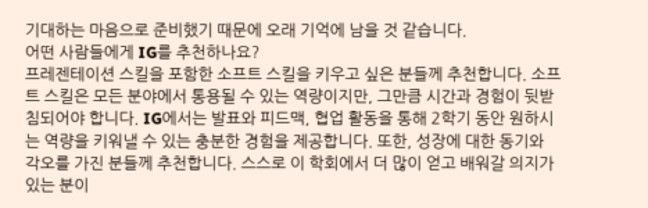기대하는 마음으로 준비했기 때문에 오래 기억에 남을 것 같습니다.
어떤 사람들에게 IG를 추천하나요?
프레젠테이션 스킬을 포함한 소프트 스킬을 키우고 싶은 분들께 추천합니다. 소프트 스킬은 모든 분야에서 통용될 수 있는 역량이지만, 그만큼 시간과 경험이 뒷받침되어야 합니다. IG에서는 발표와 피드맥, 협업 활동을 통해 2학기 동안 원하시는 역량을 키워낼 수 있는 충분한 경험을 제공합니다. 또한, 성장에 대한 동기와 각오를 가진 분들께 추천합니다. 스스로 이 학회에서 더 많이 얻고 배워갈 의지가 있는 분이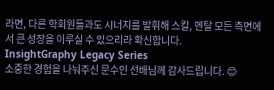라면, 다른 학회원들과도 시너지를 발휘해 스킬, 멘탈 모든 측면에서 큰 성장을 이루실 수 있으리라 확신합니다.
InsightGraphy Legacy Series
소중한 경험을 나눠주신 문수인 선배님께 감사드립니다. 😊